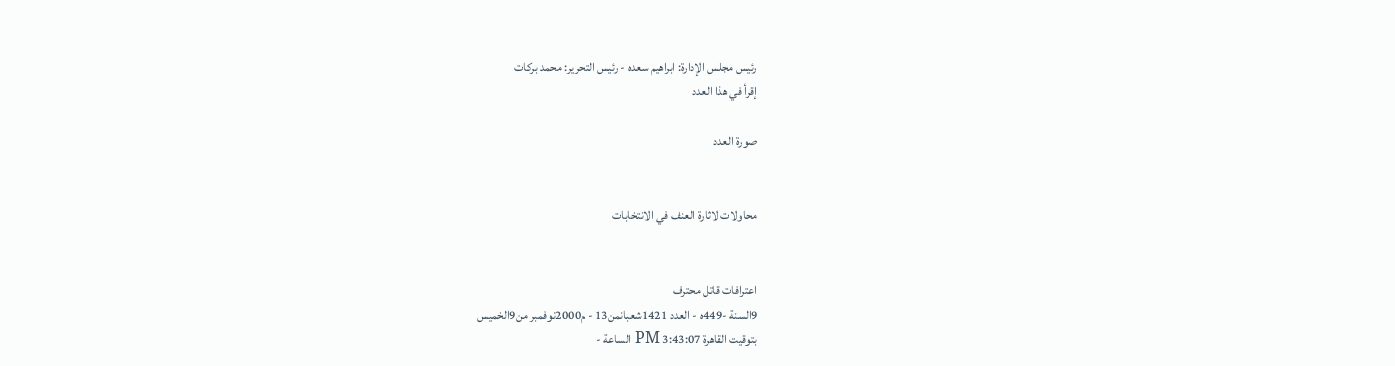رئيس مجلس الإدارة: ابراهيم سعده - رئيس التحرير: محمد بركات
إقرأ في هذا العدد

صورة العدد


محاولات لاثارة العنف في الانتخابات


اعترافات قاتل محترف
9السنة -449ه - العدد 1421شعبانمن13 - م2000نوفمبر من9الخميس
بتوقيت القاهرة 3:43:07 PM الساعة -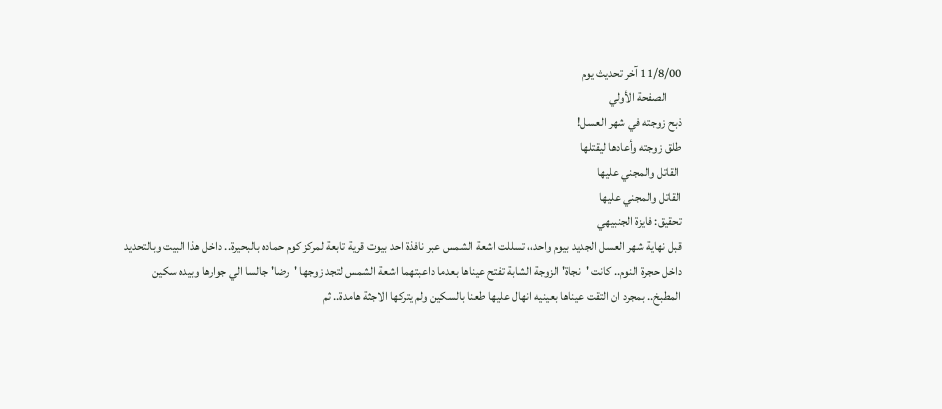11/8/00 آخر تحديث يوم
      الصفحة الأولي
ذبح زوجته في شهر العسل!
طلق زوجته وأعادها ليقتلها
 القاتل والمجني عليها
القاتل والمجني عليها
تحقيق: فايزة الجنبيهي
قبل نهاية شهر العسل الجديد بيوم واحد،، تسللت اشعة الشمس عبر نافذة احد بيوت قرية تابعة لمركز كوم حماده بالبحيرة.. داخل هذا البيت وبالتحديد داخل حجرة النوم.. كانت 'نجاة' الزوجة الشابة تفتح عيناها بعدما داعبتهما اشعة الشمس لتجد زوجها 'رضا' جالسا الي جوارها وبيده سكين المطبخ.. بمجرد ان التقت عيناها بعينيه انهال عليها طعنا بالسكين ولم يتركها الاجثة هامدة.. ثم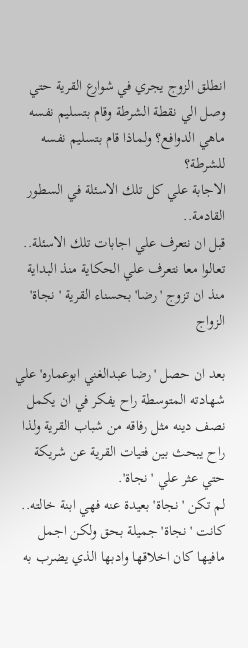انطلق الزوج يجري في شوارع القرية حتي وصل الي نقطة الشرطة وقام بتسليم نفسه ماهي الدوافع؟ ولماذا قام بتسليم نفسه للشرطة؟
الاجابة علي كل تلك الاسئلة في السطور القادمة..
قبل ان نتعرف علي اجابات تلك الاسئلة.. تعالوا معا نتعرف علي الحكاية منذ البداية منذ ان تزوج 'رضا' بحسناء القرية 'نجاة'
الزواج

بعد ان حصل 'رضا عبدالغني ابوعماره' علي شهادته المتوسطة راح يفكر في ان يكمل نصف دينه مثل رفاقه من شباب القرية ولذا راح يبحث بين فتيات القرية عن شريكة حتي عثر علي 'نجاة'.
لم تكن 'نجاة' بعيدة عنه فهي ابنة خالته.. كانت 'نجاة' جميلة بحق ولكن اجمل مافيها كان اخلاقها وادبها الذي يضرب به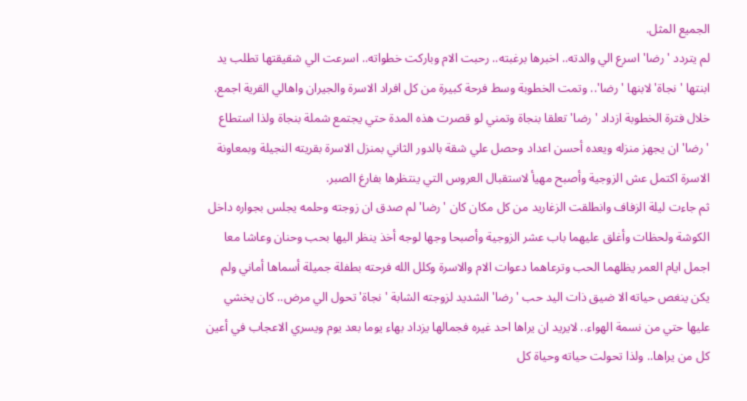الجميع المثل.
لم يتردد 'رضا' اسرع الي والدته.. اخبرها برغبته.. رحبت الام وباركت خطواته.. اسرعت الي شقيقتها تطلب يد ابنتها 'نجاة' لابنها 'رضا'.. وتمت الخطوبة وسط فرحة كبيرة من كل افراد الاسرة والجيران واهالي القرية اجمع.
خلال فترة الخطوبة ازداد 'رضا' تعلقا بنجاة وتمني لو قصرت هذه المدة حتي يجتمع شملة بنجاة ولذا استطاع 'رضا' ان يجهز منزله ويعده أحسن اعداد وحصل علي شقة بالدور الثاني بمنزل الاسرة بقريته النجيلة وبمعاونة الاسرة اكتمل عش الزوجية وأصبح مهيأ لاستقبال العروس التي ينتظرها بفارغ الصبر.
ثم جاءت ليلة الزفاف وانطلقت الزغاريد من كل مكان كان 'رضا' لم صدق ان زوجته وحلمه يجلس بجواره داخل الكوشة ولحظات وأغلق عليهما باب عشر الزوجية وأصبحا وجها لوجه أخذ ينظر اليها بحب وحنان وعاشا معا اجمل ايام العمر يظلهما الحب وترعاهما دعوات الام والاسرة وكلل الله فرحته بطفلة جميلة أسماها أماني ولم يكن ينغص حياته الا ضيق ذات اليد حب 'رضا' الشديد لزوجته الشابة 'نجاة' تحول الي مرض.. كان يخشي عليها حتي من نسمة الهواء.. لايريد ان يراها احد غيره فجمالها يزداد بهاء يوما بعد يوم ويسري الاعجاب في أعين كل من يراها.. ولذا تحولت حياته وحياة كل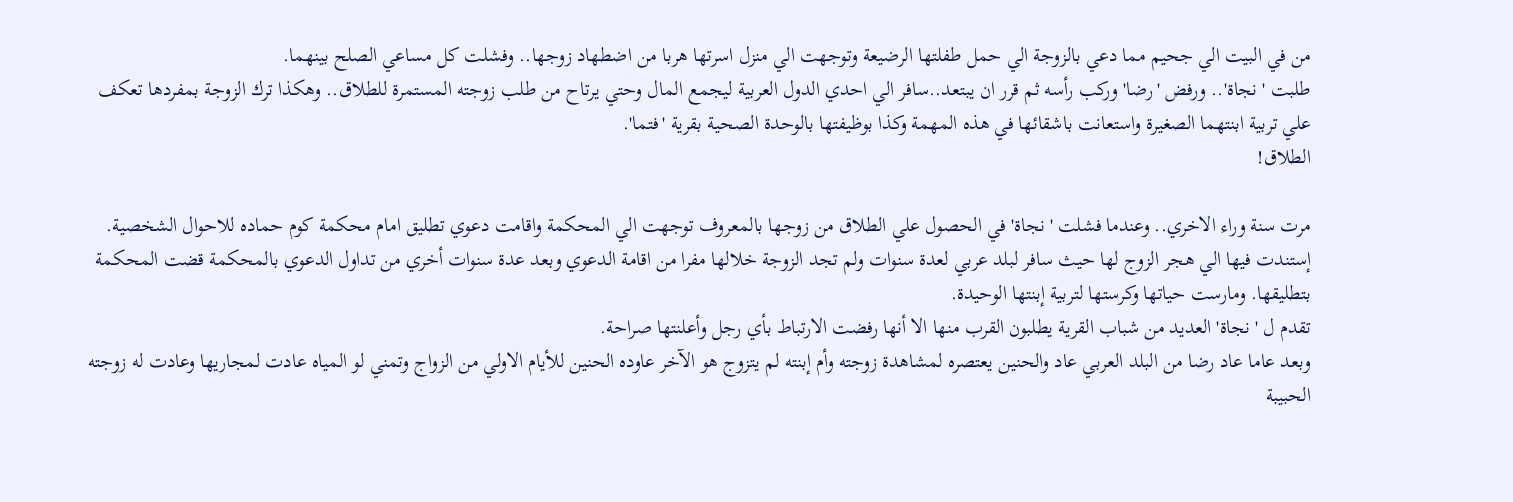من في البيت الي جحيم مما دعي بالزوجة الي حمل طفلتها الرضيعة وتوجهت الي منزل اسرتها هربا من اضطهاد زوجها.. وفشلت كل مساعي الصلح بينهما.
طلبت 'نجاة'.. ورفض 'رضا' وركب رأسه ثم قرر ان يبتعد..سافر الي احدي الدول العربية ليجمع المال وحتي يرتاح من طلب زوجته المستمرة للطلاق.. وهكذا ترك الزوجة بمفردها تعكف علي تربية ابنتهما الصغيرة واستعانت باشقائها في هذه المهمة وكذا بوظيفتها بالوحدة الصحية بقرية 'فتما'.
الطلاق!

مرت سنة وراء الاخري.. وعندما فشلت 'نجاة' في الحصول علي الطلاق من زوجها بالمعروف توجهت الي المحكمة واقامت دعوي تطليق امام محكمة كوم حماده للاحوال الشخصية. إستندت فيها الي هجر الزوج لها حيث سافر لبلد عربي لعدة سنوات ولم تجد الزوجة خلالها مفرا من اقامة الدعوي وبعد عدة سنوات أخري من تداول الدعوي بالمحكمة قضت المحكمة بتطليقها. ومارست حياتها وكرستها لتربية إبنتها الوحيدة.
تقدم ل 'نجاة' العديد من شباب القرية يطلبون القرب منها الا أنها رفضت الارتباط بأي رجل وأعلنتها صراحة.
وبعد عاما عاد رضا من البلد العربي عاد والحنين يعتصره لمشاهدة زوجته وأم إبنته لم يتزوج هو الآخر عاوده الحنين للأيام الاولي من الزواج وتمني لو المياه عادت لمجاريها وعادت له زوجته الحبيبة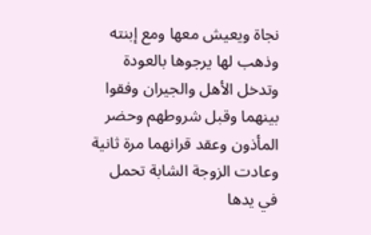نجاة ويعيش معها ومع إبنته وذهب لها يرجوها بالعودة وتدخل الأهل والجيران وفقوا بينهما وقبل شروطهم وحضر المأذون وعقد قرانهما مرة ثانية وعادت الزوجة الشابة تحمل في يدها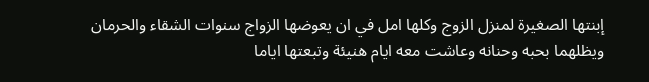إبنتها الصغيرة لمنزل الزوج وكلها امل في ان يعوضها الزواج سنوات الشقاء والحرمان ويظلهما بحبه وحنانه وعاشت معه ايام هنيئة وتبعتها اياما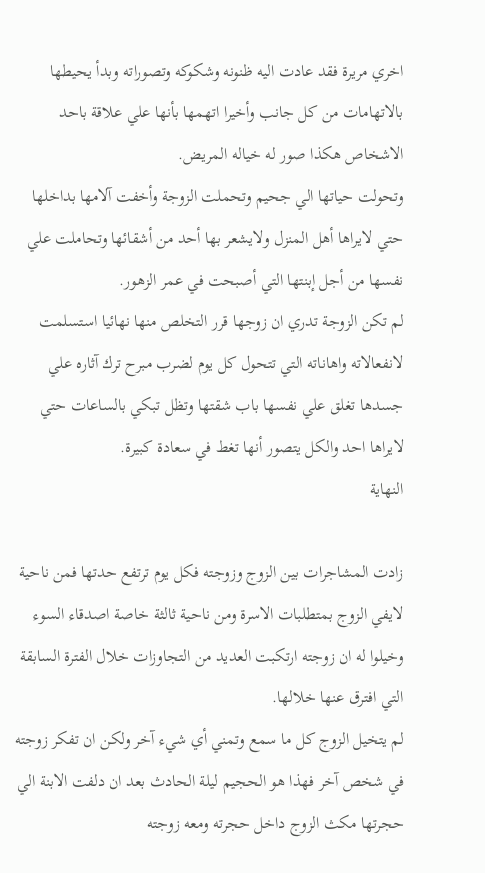اخري مريرة فقد عادت اليه ظنونه وشكوكه وتصوراته وبدأ يحيطها بالاتهامات من كل جانب وأخيرا اتهمها بأنها علي علاقة باحد الاشخاص هكذا صور له خياله المريض.
وتحولت حياتها الي جحيم وتحملت الزوجة وأخفت آلامها بداخلها حتي لايراها أهل المنزل ولايشعر بها أحد من أشقائها وتحاملت علي نفسها من أجل إبنتها التي أصبحت في عمر الزهور.
لم تكن الزوجة تدري ان زوجها قرر التخلص منها نهائيا استسلمت لانفعالاته واهاناته التي تتحول كل يوم لضرب مبرح ترك آثاره علي جسدها تغلق علي نفسها باب شقتها وتظل تبكي بالساعات حتي لايراها احد والكل يتصور أنها تغط في سعادة كبيرة.
النهاية

زادت المشاجرات بين الزوج وزوجته فكل يوم ترتفع حدتها فمن ناحية لايفي الزوج بمتطلبات الاسرة ومن ناحية ثالثة خاصة اصدقاء السوء وخيلوا له ان زوجته ارتكبت العديد من التجاوزات خلال الفترة السابقة التي افترق عنها خلالها.
لم يتخيل الزوج كل ما سمع وتمني أي شيء آخر ولكن ان تفكر زوجته في شخص آخر فهذا هو الحجيم ليلة الحادث بعد ان دلفت الابنة الي حجرتها مكث الزوج داخل حجرته ومعه زوجته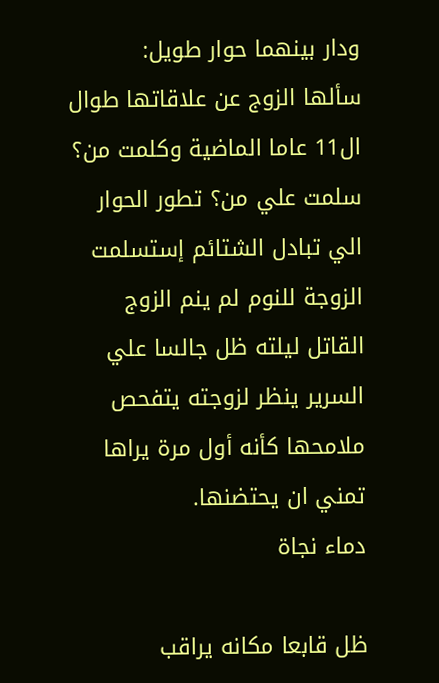ودار بينهما حوار طويل:
سألها الزوج عن علاقاتها طوال ال11 عاما الماضية وكلمت من؟ سلمت علي من؟ تطور الحوار الي تبادل الشتائم إستسلمت الزوجة للنوم لم ينم الزوج القاتل ليلته ظل جالسا علي السرير ينظر لزوجته يتفحص ملامحها كأنه أول مرة يراها تمني ان يحتضنها.
دماء نجاة

ظل قابعا مكانه يراقب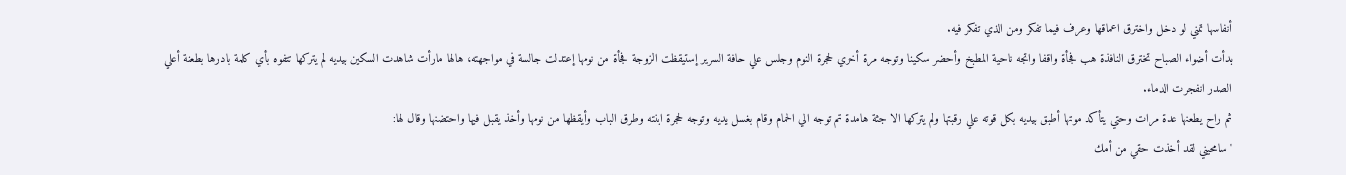أنفاسها تمني لو دخل واخترق اعماقها وعرف فيما تفكر ومن الذي تفكر فيه.
بدأت أضواء الصباح تخترق النافذة هب فجأة واقفا واتجه ناحية المطبخ وأحضر سكينا وتوجه مرة أخري لحجرة النوم وجلس علي حافة السرير إستيقظت الزوجة فجأة من نومها إعتدلت جالسة في مواجهته، هالها مارأت شاهدت السكين بيديه لم يتركها تتفوه بأي كلمة بادرها بطعنة أعلي الصدر انفجرت الدماء.
ثم راح يطعنها عدة مرات وحتي يتأكد موتها أطبق بيديه بكل قوته علي رقبتها ولم يتركها الا جثة هامدة تم توجه الي الحمام وقام بغسل يديه وتوجه لحجرة ابنته وطرق الباب وأيقظها من نومها وأخذ يقبل فيها واحتضنها وقال لها:
'سامحيني لقد أخذت حقي من أمك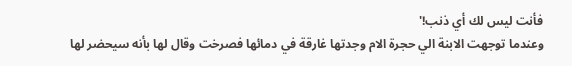فأنت ليس لك أي ذنب!'
وعندما توجهت الابنة الي حجرة الام وجدتها غارقة في دمائها فصرخت وقال لها بأنه سيحضر لها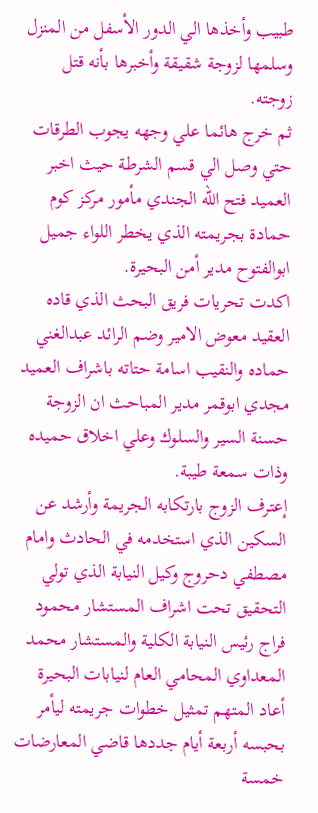طبيب وأخذها الي الدور الأسفل من المنزل وسلمها لزوجة شقيقة وأخبرها بأنه قتل زوجته.
ثم خرج هائما علي وجهه يجوب الطرقات حتي وصل الي قسم الشرطة حيث اخبر العميد فتح الله الجندي مأمور مركز كوم حمادة بجريمته الذي يخطر اللواء جميل ابوالفتوح مدير أمن البحيرة.
اكدت تحريات فريق البحث الذي قاده العقيد معوض الامير وضم الرائد عبدالغني حماده والنقيب اسامة حتاته باشراف العميد مجدي ابوقمر مدير المباحث ان الزوجة حسنة السير والسلوك وعلي اخلاق حميده وذات سمعة طيبة.
إعترف الزوج بارتكابه الجريمة وأرشد عن السكين الذي استخدمه في الحادث وامام مصطفي دحروج وكيل النيابة الذي تولي التحقيق تحت اشراف المستشار محمود فراج رئيس النيابة الكلية والمستشار محمد المعداوي المحامي العام لنيابات البحيرة أعاد المتهم تمثيل خطوات جريمته ليأمر بحبسه أربعة أيام جددها قاضي المعارضات خمسة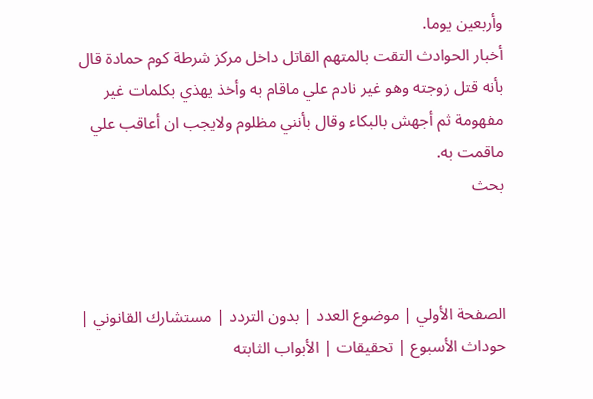وأربعين يوما.
أخبار الحوادث التقت بالمتهم القاتل داخل مركز شرطة كوم حمادة قال بأنه قتل زوجته وهو غير نادم علي ماقام به وأخذ يهذي بكلمات غير مفهومة ثم أجهش بالبكاء وقال بأنني مظلوم ولايجب ان أعاقب علي ماقمت به.
بحث



الصفحة الأولي | موضوع العدد | بدون التردد | مستشارك القانوني | حوداث الأسبوع | تحقيقات | الأبواب الثابته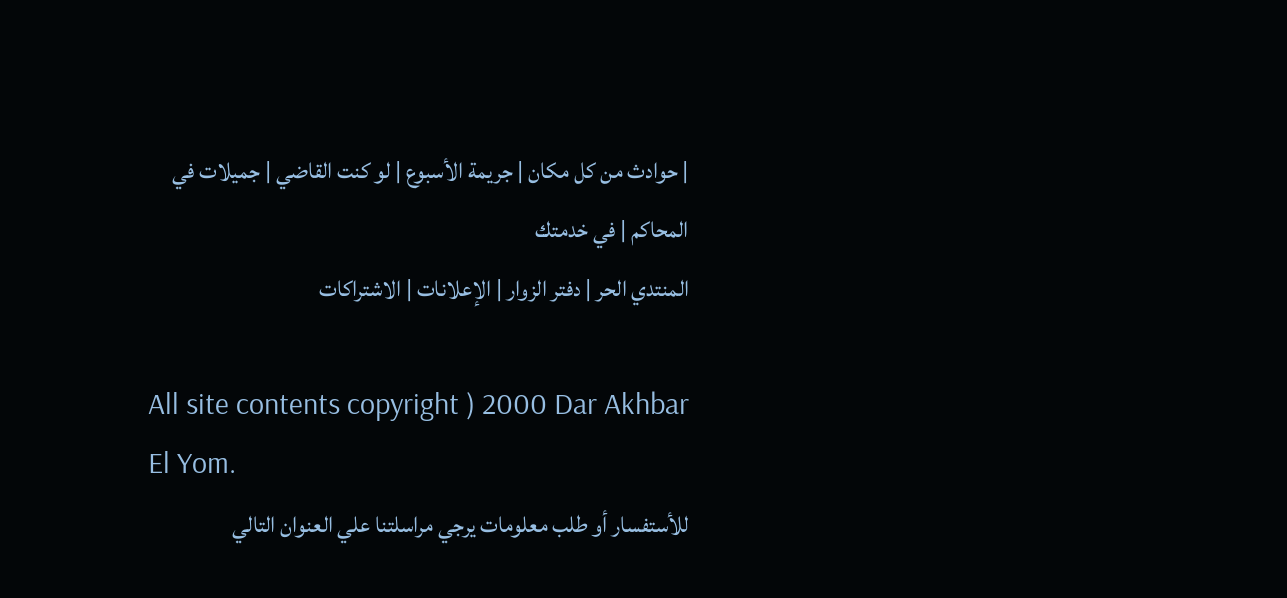| حوادث من كل مكان | جريمة الأسبوع | لو كنت القاضي | جميلات في المحاكم | في خدمتك
المنتدي الحر | دفتر الزوار | الإعلانات | الاشتراكات

All site contents copyright ) 2000 Dar Akhbar El Yom.
للأستفسار أو طلب معلومات يرجي مراسلتنا علي العنوان التالي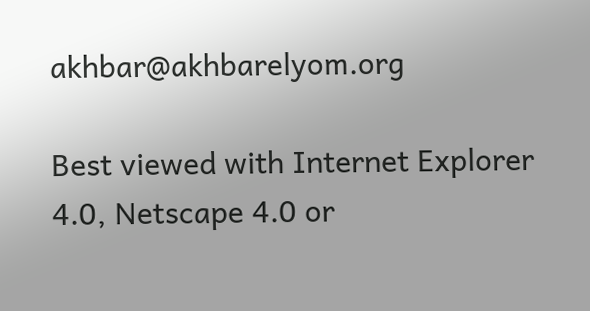akhbar@akhbarelyom.org

Best viewed with Internet Explorer 4.0, Netscape 4.0 or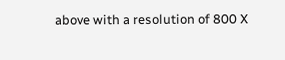above with a resolution of 800 X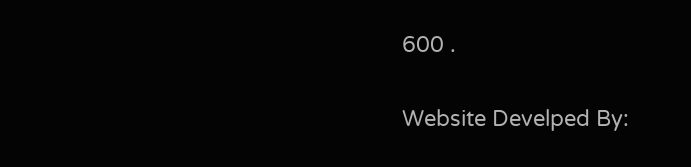600 .

Website Develped By: